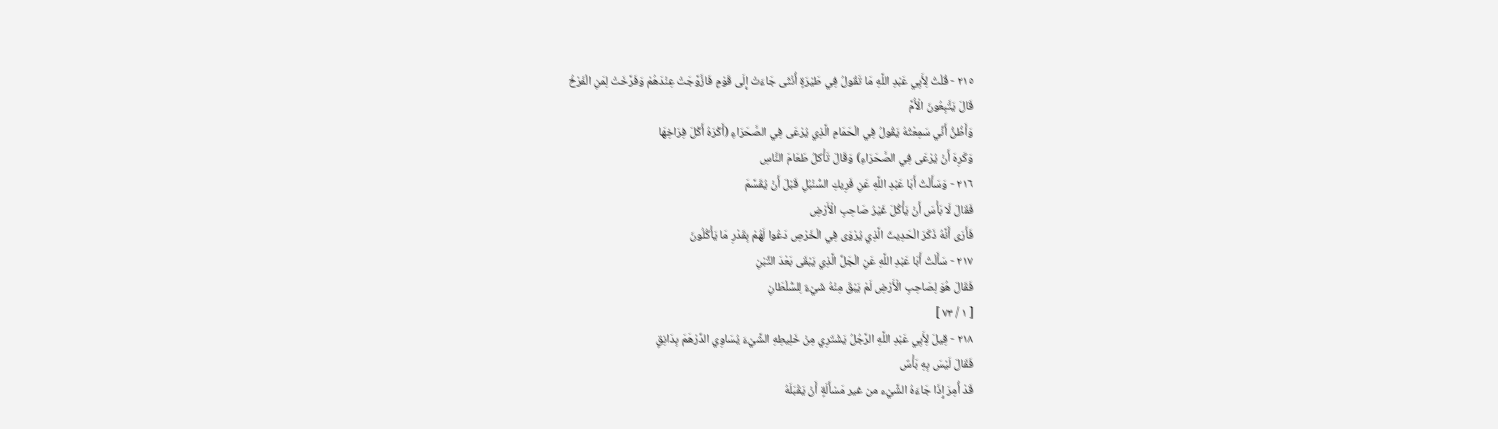٢١٥ - قُلْتُ لِأَبِي عَبْدِ اللَّهِ مَا تَقُولُ فِي طَيْرَةٍ أُنْثَى جَاءَتْ إِلَى قَوْمٍ فَازَّوَّجَتْ عِنْدَهُمْ وَفَرَّخَتْ لِمَنِ الْفَرْخُ
قَالَ يَتَّبِعُونَ الْأُمَّ
وَأَظُنُّ أَنِّي سَمِعْتُهُ يَقُولُ فِي الْحَمَامِ الَّذِي يُرْعَى فِي الصَّحَرَاءِ (أَكْرَهُ أَكْلَ فِرَاخِهَا
وَكَرِهَ أَنْ يُرْعَى فِي الصَّحَرَاءِ) وَقَالَ تَأْكلُ طَعَامَ النَّاسِ
٢١٦ - وَسَأَلْتُ أَبَا عَبْدِ اللَّهِ عَنِ فَرِيكِ السُّنْبُلِ قَبْلَ أَنْ يُقَسَّمَ
فَقَالَ لَا بَأْسَ أَنْ يَأْكُلَ غَيْرُ صَاحِبِ الْأَرْضِ
فَأَرَى أَنَّهُ ذَكَرَ الْحَدِيثَ الَّذِي يُرْوَى فِي الْخَرْصِ دَعُوا لَهُمْ بِقَدْرِ مَا يَأْكُلُونَ
٢١٧ - سَأَلْتُ أَبَا عَبْدِ اللَّهِ عَنِ الْجَلِّ الَّذِي يَبْقَى بَعْدَ التِّبْنِ
فَقَالَ هُوَ لِصَاحِبِ الْأَرْضِ لَمْ يَبْقَ مِنْهُ شَيْءٌ لِلسُّلْطَانِ
[ ١ / ٧٣ ]
٢١٨ - قِيلَ لِأَبِي عَبْدِ اللَّهِ الرَّجُلُ يَشْتَرِي مِنْ خَلِيطِهِ الشَّيْءَ يُسَاوِي الدِّرْهَمَ بِدَانِقٍ
فَقَالَ لَيْسَ بِهِ بَأْسٌ
قَدْ أُمِرَ إِذَا جَاءَهُ الشَّيْء من غير مَسْأَلَةٍ أَنْ يَقْبَلَهُ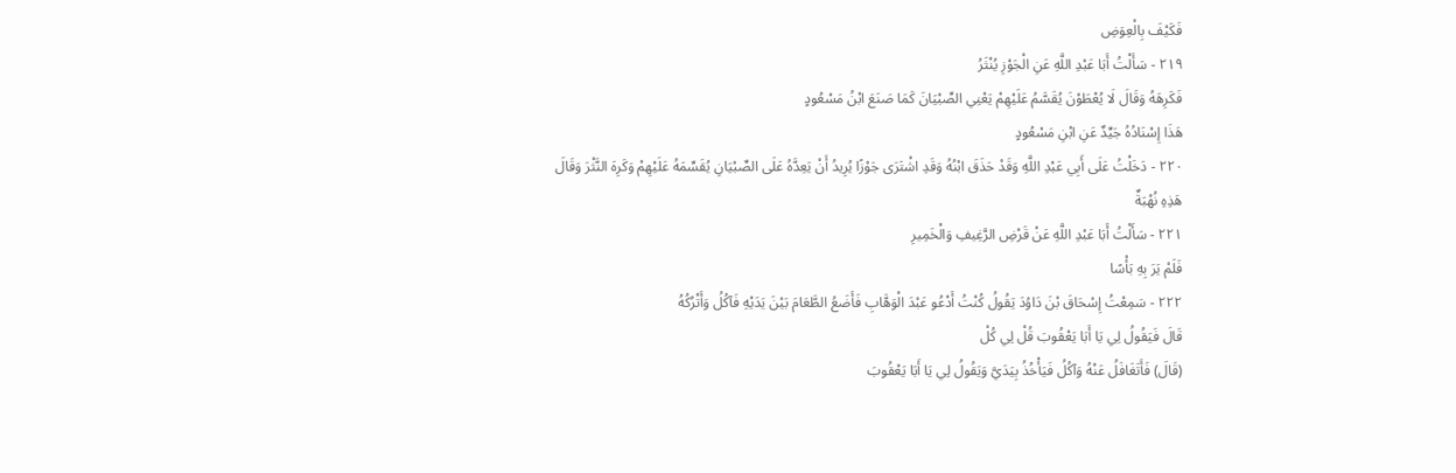فَكَيْفَ بِالْعِوَضِ
٢١٩ - سَأَلْتُ أَبَا عَبْدِ اللَّهِ عَنِ الْجَوْزِ يُنْثَرُ
فَكَرِهَهُ وَقَالَ لَا يُعْطَوْنَ يُقَسَّمُ عَلَيْهِمْ يَعْنِي الصِّبْيَانَ كَمَا صَنَعَ ابْنُ مَسْعُودٍ
هَذَا إِسْنَادُهُ جَيِّدٌ عَنِ ابْنِ مَسْعُودٍ
٢٢٠ - دَخَلْتُ عَلَى أَبِي عَبْدِ اللَّهِ وَقَدْ حَذَقَ ابْنُهُ وَقَدِ اشْتَرَى جَوْزًا يُرِيدُ أَنْ يَعِدَّهُ عَلَى الصِّبْيَانِ يُقَسِّمَهُ عَلَيْهِمْ وَكَرِهَ النَّثْرَ وَقَالَ هَذِهِ نُهْبَةٌ
٢٢١ - سَأَلْتُ أَبَا عَبْدِ اللَّهِ عَنْ قَرْضِ الرَّغِيفِ وَالْخَمِيرِ
فَلَمْ يَرَ بِهِ بَأْسًا
٢٢٢ - سَمِعْتُ إِسْحَاقَ بْنَ دَاوُدَ يَقُولُ كُنْتُ أَدْعُو عَبْدَ الْوَهَّابِ فَأَضَعُ الطَّعَامَ بَيْنَ يَدَيْهِ فَآكُلُ وَأَتْرُكُهُ
قَالَ فَيَقُولُ لِي يَا أَبَا يَعْقُوبَ قُلْ لِي كُلْ
(قَالَ) فَأَتَغَافَلُ عَنْهُ وَآكُلُ فَيَأْخُذُ بِيَدَيَّ وَيَقُولُ لِي يَا أَبَا يَعْقُوبَ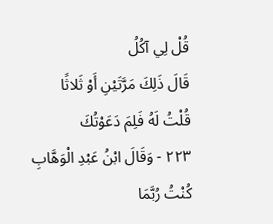قُلْ لِي آكُلُ
قَالَ ذَلِكَ مَرَّتَيْنِ أَوْ ثَلاثًا
قُلْتُ لَهُ فَلِمَ دَعَوْتُكَ
٢٢٣ - وَقَالَ ابْنُ عَبْدِ الْوَهَّابِ كُنْتُ رُبَّمَا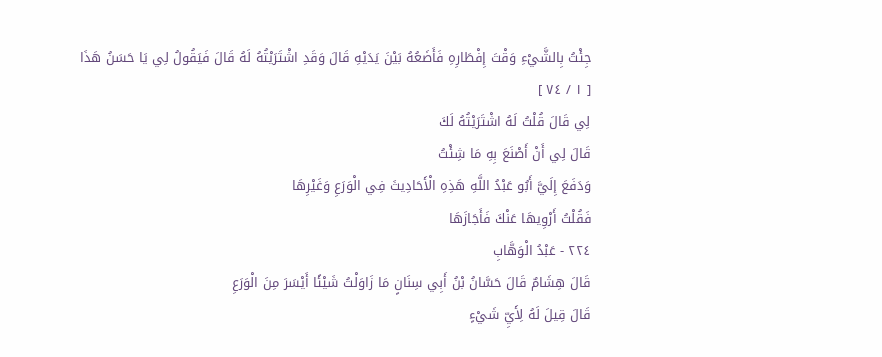جِئْتُ بِالشَّيْءِ وَقْتَ إِفْطَارِهِ فَأَضَعُهُ بَيْنَ يَدَيْهِ قَالَ وَقَدِ اشْتَرَيْتُهُ لَهُ قَالَ فَيَقُولُ لِي يَا حَسَنُ هَذَا
[ ١ / ٧٤ ]
لِي قَالَ قُلْتُ لَهُ اشْتَرَيْتُهُ لَكَ
قَالَ لِي أَنْ أَصْنَعَ بِهِ مَا شِئْتُ
وَدَفَعَ إِلَيَّ أَبُو عَبْدُ اللَّهِ هَذِهِ الْأَحَادِيثَ فِي الْوَرَعِ وَغَيْرِهَا
فَقُلْتُ أَرْوِيهَا عَنْكَ فَأَجَازَهَا
٢٢٤ - عَبْدُ الْوَهَّابِ
قَالَ هِشَامٌ قَالَ حَسَّانُ بْنُ أَبِي سِنَانٍ مَا زَاوَلْتُ شَيْئًا أَيْسَرَ مِنَ الْوَرَعِ
قَالَ قِيلَ لَهُ لِأَيِّ شَيْءٍ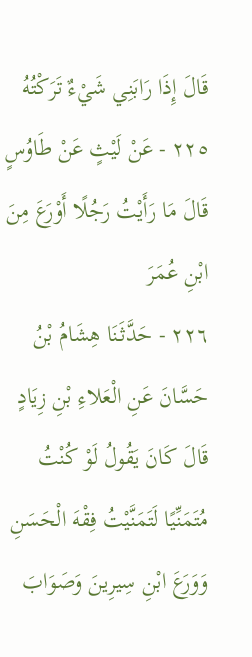قَالَ إِذَا رَابَنِي شَيْءٌ تَرَكْتُهُ
٢٢٥ - عَنْ لَيْثٍ عَنْ طَاوُسٍ قَالَ مَا رَأَيْتُ رَجُلًا أَوْرَعَ مِنَ ابْنِ عُمَرَ
٢٢٦ - حَدَّثَنَا هِشَامُ بْنُ حَسَّانَ عَنِ الْعَلاءِ بْنِ زِيَادٍ قَالَ كَانَ يَقُولُ لَوْ كُنْتُ مُتَمَنِّيًا لَتَمَنَّيْتُ فِقْهَ الْحَسَنِ وَوَرَعَ ابْنِ سِيرِينَ وَصَوَابَ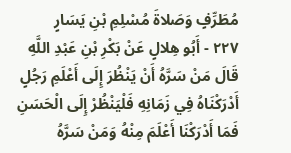مُطَرِّفٍ وَصَلاةَ مُسْلِمِ بْنِ يَسَارٍ
٢٢٧ - أَبُو هِلالٍ عَنْ بَكْرِ بْنِ عَبْدِ اللَّهِ قَالَ مَنْ سَرَّهُ أَنْ يَنْظُرَ إِلَى أَعْلَمِ رَجُلٍ أَدْرَكْنَاهُ فِي زَمَانِهِ فَلْيَنْظُرْ إِلَى الْحَسَنِ فَمَا أَدْرَكْنَا أَعْلَمَ مِنْهُ وَمَنْ سَرَّهُ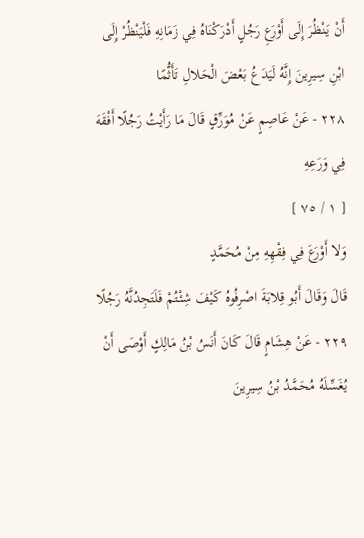أَنْ يَنْظُرَ إِلَى أَوْرَعِ رَجُلٍ أَدْرَكْنَاهُ فِي زَمَانِهِ فَلْيَنْظُرْ إِلَى ابْنِ سِيرِينَ إِنَّهُ لَيَدَعُ بَعْضَ الْحَلالِ تَأَثُّمًا
٢٢٨ - عَنْ عَاصِمٍ عَنْ مُوَرِّقٍ قَالَ مَا رَأَيْتُ رَجُلًا أَفْقَهَ فِي وَرَعِهِ
[ ١ / ٧٥ ]
وَلا أَوْرَعَ فِي فِقْهِهِ مِنْ مُحَمَّدٍ
قَالَ وَقَالَ أَبُو قِلابَةَ اصْرِفُوهُ كَيْفَ شِئْتُمْ فَلَتَجِدُنَّهُ رَجُلًا
٢٢٩ - عَنْ هِشَامٍ قَالَ كَانَ أَنَسُ بْنُ مَالِكٍ أَوْصَى أَنْ يُغَسِّلَهُ مُحَمَّدُ بْنُ سِيرِينَ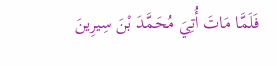فَلَمَّا مَاتَ أُتِيَ مُحَمَّدَ بْنَ سِيرِينَ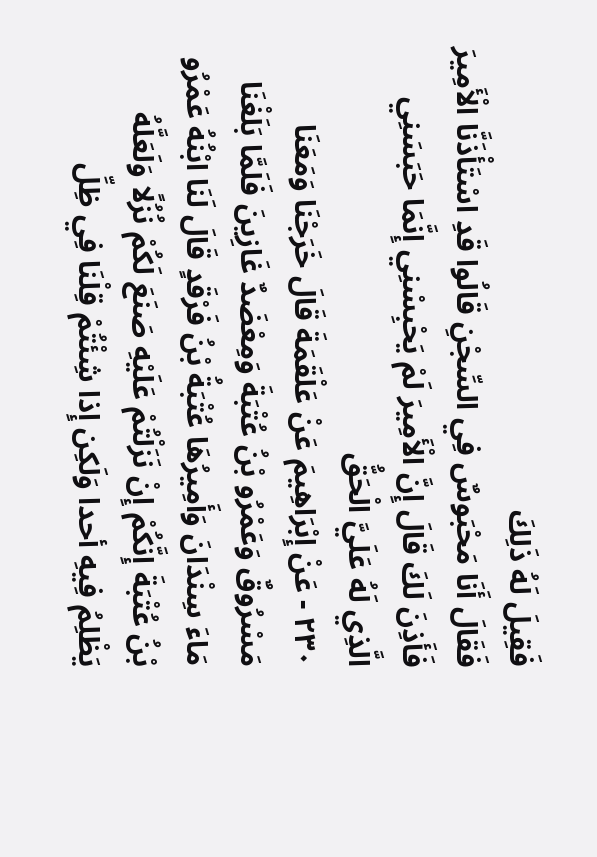فَقِيلَ لَهُ ذَلِكَ
فَقَالَ أَنَا مَحْبَوسٌ فِي السِّجْنِ قَالُوا قَدِ اسْتَأْذَنَّا الْأَمِيرَ فَأَذِنَ لَكَ قَالَ إِنَّ الْأَمِيرَ لَمْ يَحْبِسْنِي إِنَّمَا حَبَسَنِي الَّذِي لَهُ عَلَيَّ الْحَقُّ
٢٣٠ - عَنْ إِبْرَاهِيمَ عَنْ عَلْقَمَةَ قَالَ خَرَجْنَا وَمَعَنَا مَسْرُوقٌ وَعَمْرُو بْنُ عُتْبَةَ وَمِعْضَدٌ غَازِينَ فَلَمَّا بَلَغْنَا مَاءَ سِنْدَانَ وَأَمِيرُهَا عُتْبَةُ بْنُ فَرْقَدٍ قَالَ لَنَا ابْنُهُ عَمْرُو بْنُ عُتْبَةَ إِنَّكُمْ إِنْ نَزَلْتُمْ عَلَيْهِ صَنَعَ لَكُمْ نُزُلًا وَلَعَلَّهُ يَظْلِمُ فِيهِ أحدا وَلَكِن إِذا شِئْتُمْ قِلْنَا فِي ظِلِّ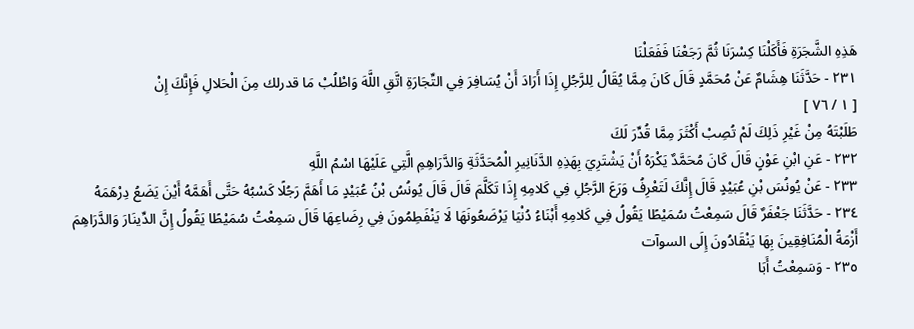هَذِهِ الشَّجَرَةِ فَأَكَلْنَا كِسْرَنَا ثُمَّ رَجَعْنَا فَفَعَلْنَا
٢٣١ - حَدَّثَنَا هِشَامٌ عَنْ مُحَمَّدٍ قَالَ كَانَ مِمَّا يُقَالُ لِلرَّجُلِ إِذَا أَرَادَ أَنْ يُسَافِرَ فِي التِّجَارَةِ اتَّقِ اللَّهَ وَاطْلُبْ مَا قدرلك مِنَ الْحَلالِ فَإِنَّكَ إِنْ
[ ١ / ٧٦ ]
طَلَبْتَهُ مِنْ غَيْرِ ذَلِكَ لَمْ تُصِبْ أَكْثَرَ مِمَّا قُدِّرَ لَكَ
٢٣٢ - عَنِ ابْنِ عَوْنٍ قَالَ كَانَ مُحَمَّدٌ يَكْرَهُ أَنْ يَشْتَرِيَ بِهَذِهِ الدَّنَانِيرِ الْمُحَدَّثَةِ وَالدَّرَاهِمِ الَّتِي عَلَيْهَا اسْمُ اللَّهِ
٢٣٣ - عَنْ يُونُسَ بْنِ عُبَيْدٍ قَالَ إِنَّكَ لَتَعْرِفُ وَرَعَ الرَّجُلِ فِي كَلامِهِ إِذَا تَكَلَّمَ قَالَ قَالَ يُونُسُ بْنُ عُبَيْدٍ مَا أَهَمَّ رَجُلًا كَسْبُهُ حَتَّى أَهَمَّهُ أَيْنَ يَضَعُ دِرْهَمَهُ
٢٣٤ - حَدَّثَنَا جَعْفَرٌ قَالَ سَمِعْتُ سُمَيْطًا يَقُولُ فِي كَلامِهِ أَبْنَاءُ دُنْيَا يَرْضَعُونَهَا لَا يَنْفَطِمُونَ فِي رِضَاعِهَا قَالَ سَمِعْتُ سُمَيْطًا يَقُولُ إِنَّ الدِّينَارَ وَالدَّرَاهِمَ أَزْمَةُ الْمُنَافِقِينَ بِهَا يَنْقَادُونَ إِلَى السوآت
٢٣٥ - وَسَمِعْتُ أَبَا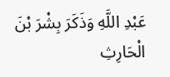عَبْدِ اللَّهِ وَذَكَرَ بِشْرَ بْنَ الْحَارِثِ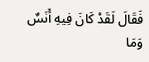فَقَالَ لَقَدْ كَانَ فِيهِ أَنَسٌ وَمَا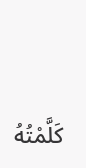كَلَّمْتُهُ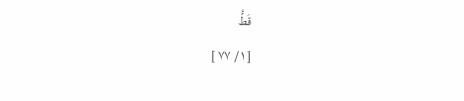قَطُّ
[ ١ / ٧٧ ]